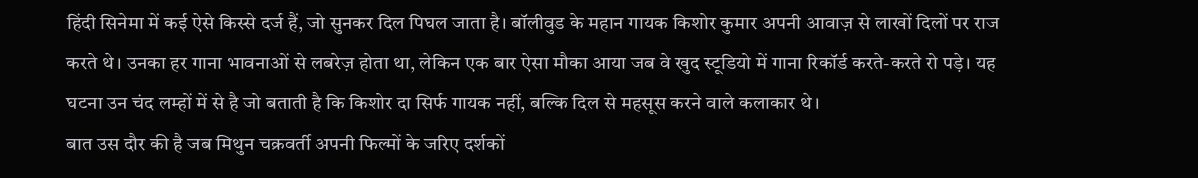हिंदी सिनेमा में कई ऐसे किस्से दर्ज हैं, जो सुनकर दिल पिघल जाता है। बॉलीवुड के महान गायक किशोर कुमार अपनी आवाज़ से लाखों दिलों पर राज करते थे। उनका हर गाना भावनाओं से लबरेज़ होता था, लेकिन एक बार ऐसा मौका आया जब वे खुद स्टूडियो में गाना रिकॉर्ड करते-करते रो पड़े। यह घटना उन चंद लम्हों में से है जो बताती है कि किशोर दा सिर्फ गायक नहीं, बल्कि दिल से महसूस करने वाले कलाकार थे।
बात उस दौर की है जब मिथुन चक्रवर्ती अपनी फिल्मों के जरिए दर्शकों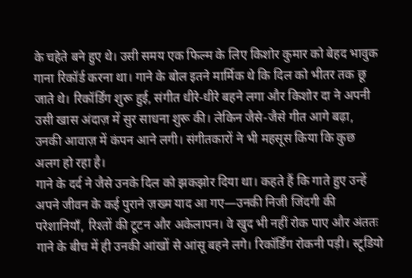के चहेते बने हुए थे। उसी समय एक फिल्म के लिए किशोर कुमार को बेहद भावुक गाना रिकॉर्ड करना था। गाने के बोल इतने मार्मिक थे कि दिल को भीतर तक छू जाते थे। रिकॉर्डिंग शुरू हुई, संगीत धीरे-धीरे बहने लगा और किशोर दा ने अपनी उसी खास अंदाज़ में सुर साधना शुरू की। लेकिन जैसे-जैसे गीत आगे बढ़ा, उनकी आवाज़ में कंपन आने लगी। संगीतकारों ने भी महसूस किया कि कुछ अलग हो रहा है।
गाने के दर्द ने जैसे उनके दिल को झकझोर दिया था। कहते हैं कि गाते हुए उन्हें अपने जीवन के कई पुराने ज़ख्म याद आ गए—उनकी निजी जिंदगी की परेशानियाँ, रिश्तों की टूटन और अकेलापन। वे खुद भी नहीं रोक पाए और अंततः गाने के बीच में ही उनकी आंखों से आंसू बहने लगे। रिकॉर्डिंग रोकनी पड़ी। स्टूडियो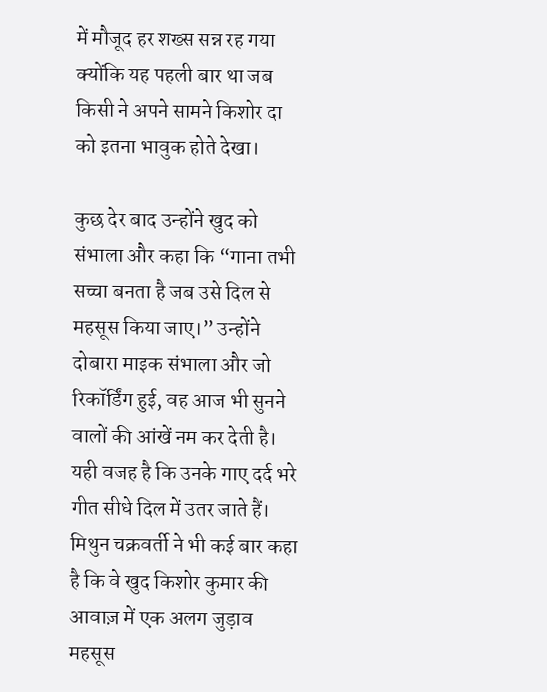में मौजूद हर शख्स सन्न रह गया क्योंकि यह पहली बार था जब किसी ने अपने सामने किशोर दा को इतना भावुक होते देखा।

कुछ देर बाद उन्होंने खुद को संभाला और कहा कि “गाना तभी सच्चा बनता है जब उसे दिल से महसूस किया जाए।” उन्होंने दोबारा माइक संभाला और जो रिकॉर्डिंग हुई, वह आज भी सुनने वालों की आंखें नम कर देती है। यही वजह है कि उनके गाए दर्द भरे गीत सीधे दिल में उतर जाते हैं।
मिथुन चक्रवर्ती ने भी कई बार कहा है कि वे खुद किशोर कुमार की आवाज़ में एक अलग जुड़ाव महसूस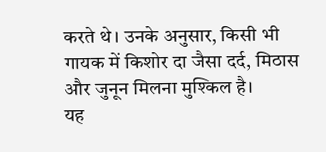करते थे। उनके अनुसार, किसी भी गायक में किशोर दा जैसा दर्द, मिठास और जुनून मिलना मुश्किल है।
यह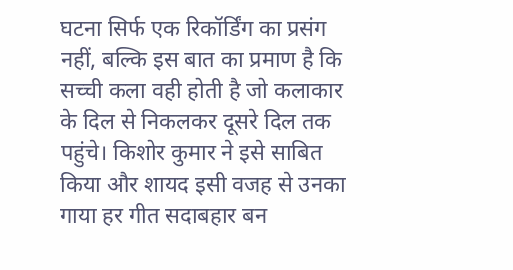घटना सिर्फ एक रिकॉर्डिंग का प्रसंग नहीं, बल्कि इस बात का प्रमाण है कि सच्ची कला वही होती है जो कलाकार के दिल से निकलकर दूसरे दिल तक पहुंचे। किशोर कुमार ने इसे साबित किया और शायद इसी वजह से उनका गाया हर गीत सदाबहार बन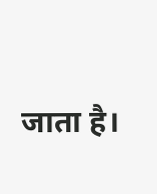जाता है।